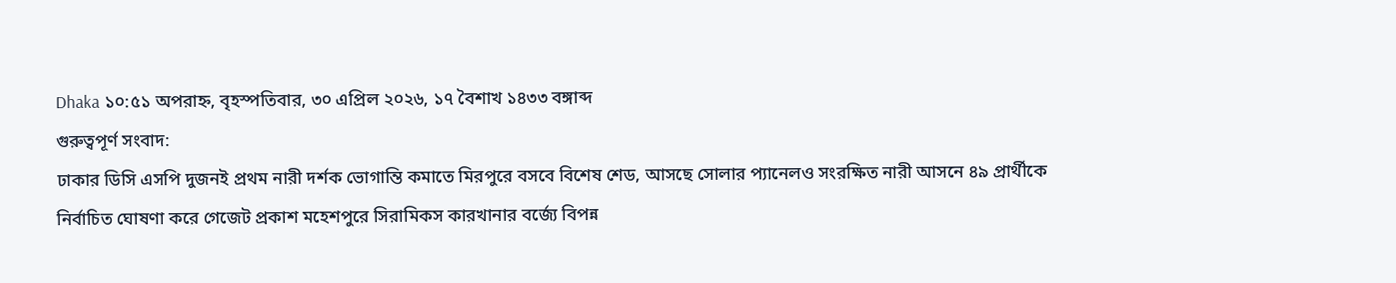Dhaka ১০:৫১ অপরাহ্ন, বৃহস্পতিবার, ৩০ এপ্রিল ২০২৬, ১৭ বৈশাখ ১৪৩৩ বঙ্গাব্দ
গুরুত্বপূর্ণ সংবাদ:
ঢাকার ডিসি এসপি দুজনই প্রথম নারী দর্শক ভোগান্তি কমাতে মিরপুরে বসবে বিশেষ শেড, আসছে সোলার প্যানেলও সংরক্ষিত নারী আসনে ৪৯ প্রার্থীকে নির্বাচিত ঘোষণা করে গেজেট প্রকাশ মহেশপুরে সিরামিকস কারখানার বর্জ্যে বিপন্ন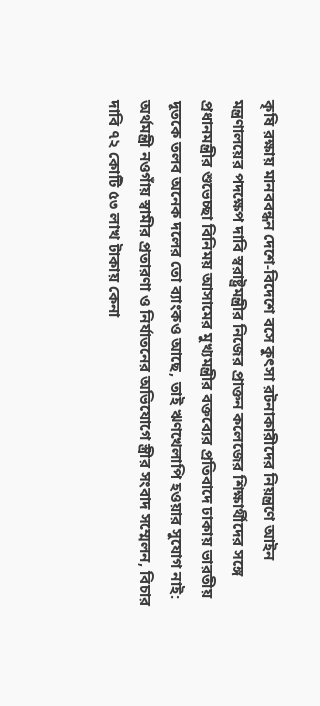কৃষি রক্ষায় মানববন্ধন দেশে-বিদেশে বসে কুৎসা রটনাকারীদের নিয়ন্ত্রণে আইন মন্ত্রণালয়ের পদক্ষেপ দাবি স্বরাষ্ট্রমন্ত্রীর নিজের প্রাক্তন কলেজের শিক্ষার্থীদের সঙ্গে প্রধানমন্ত্রীর শুভেচ্ছা বিনিময় আসামের মুখ্যমন্ত্রীর বক্তব্যের প্রতিবাদে ঢাকায় ভারতীয় দূতকে তলব অনেক দলের তো ব্যাংকও আছে, তাই ঋণখেলাপি হওয়ার সুযোগ নাই: অর্থমন্ত্রী নওগাঁয় স্বামীর প্রতারণা ও নির্যাতনের অভিযোগে স্ত্রীর সংবাদ সম্মেলন, বিচার দাবি ৭২ কোটি ৫৩ লাখ টাকায় কেনা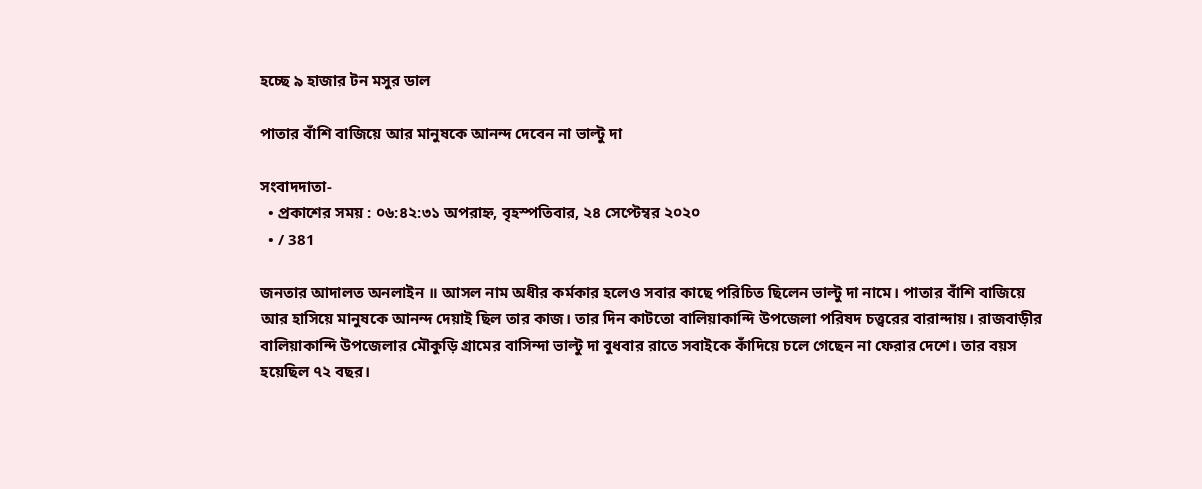হচ্ছে ৯ হাজার টন মসুর ডাল

পাতার বাঁশি বাজিয়ে আর মানুষকে আনন্দ দেবেন না ভাল্টু দা

সংবাদদাতা-
  • প্রকাশের সময় : ০৬:৪২:৩১ অপরাহ্ন, বৃহস্পতিবার, ২৪ সেপ্টেম্বর ২০২০
  • / 381

জনতার আদালত অনলাইন ॥ আসল নাম অধীর কর্মকার হলেও সবার কাছে পরিচিত ছিলেন ভাল্টু দা নামে। পাতার বাঁশি বাজিয়ে আর হাসিয়ে মানুষকে আনন্দ দেয়াই ছিল তার কাজ। তার দিন কাটতো বালিয়াকান্দি উপজেলা পরিষদ চত্ত্বরের বারান্দায়। রাজবাড়ীর বালিয়াকান্দি উপজেলার মৌকুড়ি গ্রামের বাসিন্দা ভাল্টু দা বুধবার রাতে সবাইকে কাঁদিয়ে চলে গেছেন না ফেরার দেশে। তার বয়স হয়েছিল ৭২ বছর।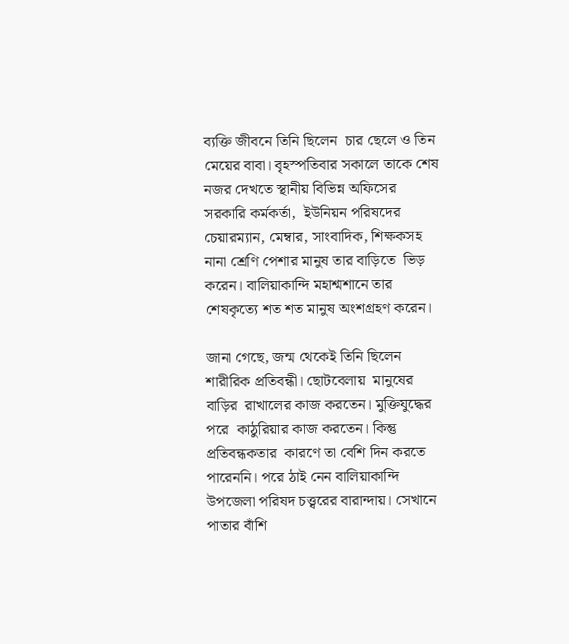ব্যক্তি জীবনে তিনি ছিলেন  চার ছেলে ও তিন মেয়ের বাবা। বৃহস্পতিবার সকালে তাকে শেষ নজর দেখতে স্থানীয় বিভিন্ন অফিসের সরকারি কর্মকর্তা,  ইউনিয়ন পরিষদের  চেয়ারম্যান, মেম্বার, সাংবাদিক, শিক্ষকসহ  নানা শ্রেণি পেশার মানুষ তার বাড়িতে  ভিড় করেন। বালিয়াকান্দি মহাশ্মশানে তার শেষকৃত্যে শত শত মানুষ অংশগ্রহণ করেন।

জানা গেছে, জন্ম থেকেই তিনি ছিলেন শারীরিক প্রতিবন্ধী। ছোটবেলায়  মানুষের বাড়ির  রাখালের কাজ করতেন। মুক্তিযুদ্ধের পরে  কাঠুরিয়ার কাজ করতেন। কিন্তু  প্রতিবন্ধকতার  কারণে তা বেশি দিন করতে পারেননি। পরে ঠাই নেন বালিয়াকান্দি উপজেলা পরিষদ চত্ত্বরের বারান্দায়। সেখানে পাতার বাঁশি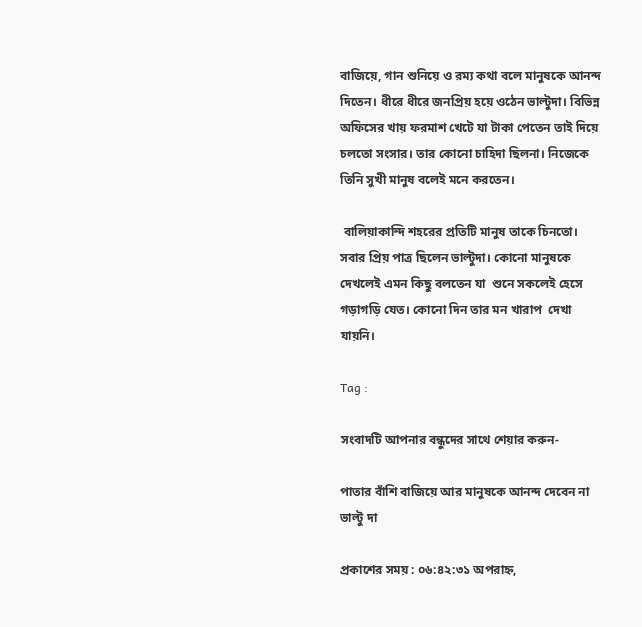বাজিয়ে, গান শুনিয়ে ও রম্য কথা বলে মানুষকে আনন্দ দিতেন। ধীরে ধীরে জনপ্রিয় হয়ে ওঠেন ভাল্টুদা। বিভিন্ন অফিসের খায় ফরমাশ খেটে যা টাকা পেতেন তাই দিয়ে চলতো সংসার। তার কোনো চাহিদা ছিলনা। নিজেকে তিনি সুখী মানুষ বলেই মনে করতেন।

 বালিয়াকান্দি শহরের প্রতিটি মানুষ তাকে চিনতো। সবার প্রিয় পাত্র ছিলেন ভাল্টুদা। কোনো মানুষকে দেখলেই এমন কিছু বলতেন যা  শুনে সকলেই হেসে গড়াগড়ি যেত। কোনো দিন তার মন খারাপ  দেখা যায়নি।

Tag :

সংবাদটি আপনার বন্ধুদের সাথে শেয়ার করুন-

পাতার বাঁশি বাজিয়ে আর মানুষকে আনন্দ দেবেন না ভাল্টু দা

প্রকাশের সময় : ০৬:৪২:৩১ অপরাহ্ন,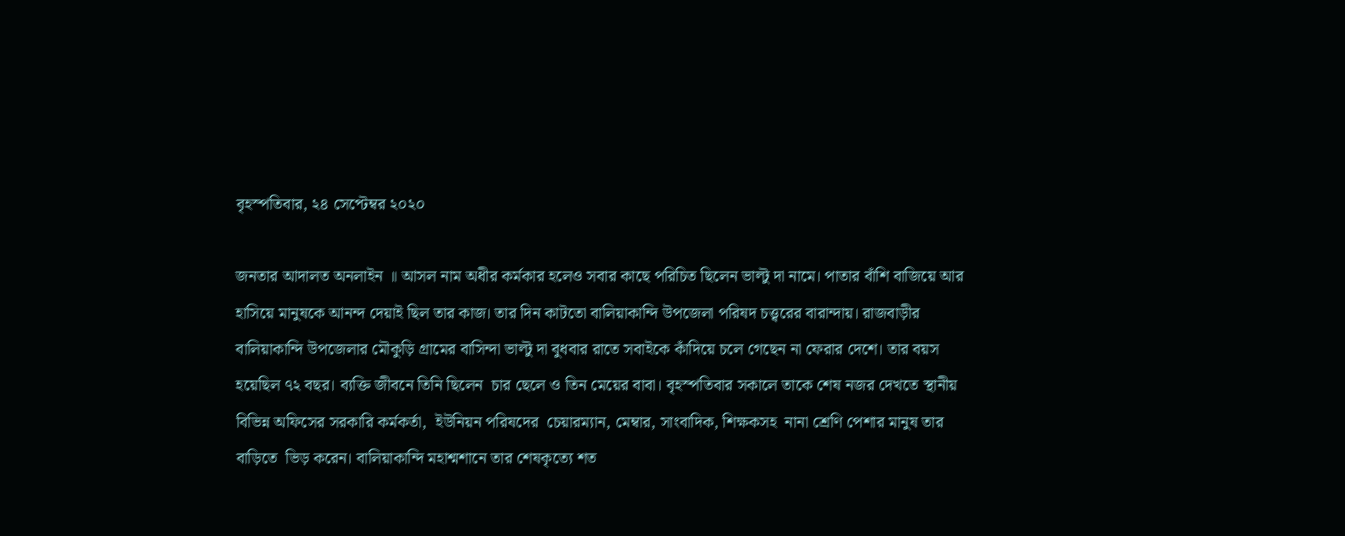বৃহস্পতিবার, ২৪ সেপ্টেম্বর ২০২০

জনতার আদালত অনলাইন ॥ আসল নাম অধীর কর্মকার হলেও সবার কাছে পরিচিত ছিলেন ভাল্টু দা নামে। পাতার বাঁশি বাজিয়ে আর হাসিয়ে মানুষকে আনন্দ দেয়াই ছিল তার কাজ। তার দিন কাটতো বালিয়াকান্দি উপজেলা পরিষদ চত্ত্বরের বারান্দায়। রাজবাড়ীর বালিয়াকান্দি উপজেলার মৌকুড়ি গ্রামের বাসিন্দা ভাল্টু দা বুধবার রাতে সবাইকে কাঁদিয়ে চলে গেছেন না ফেরার দেশে। তার বয়স হয়েছিল ৭২ বছর। ব্যক্তি জীবনে তিনি ছিলেন  চার ছেলে ও তিন মেয়ের বাবা। বৃহস্পতিবার সকালে তাকে শেষ নজর দেখতে স্থানীয় বিভিন্ন অফিসের সরকারি কর্মকর্তা,  ইউনিয়ন পরিষদের  চেয়ারম্যান, মেম্বার, সাংবাদিক, শিক্ষকসহ  নানা শ্রেণি পেশার মানুষ তার বাড়িতে  ভিড় করেন। বালিয়াকান্দি মহাশ্মশানে তার শেষকৃত্যে শত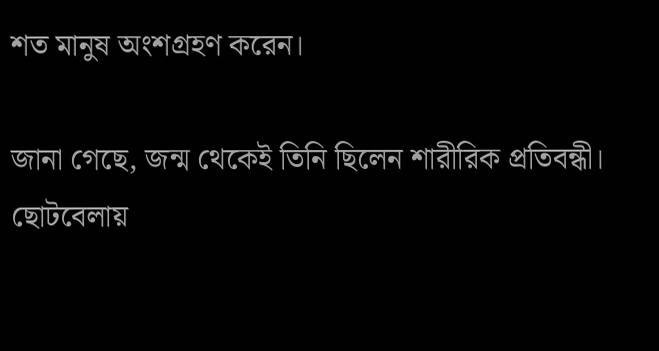শত মানুষ অংশগ্রহণ করেন।

জানা গেছে, জন্ম থেকেই তিনি ছিলেন শারীরিক প্রতিবন্ধী। ছোটবেলায়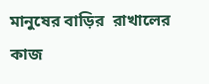মানুষের বাড়ির  রাখালের কাজ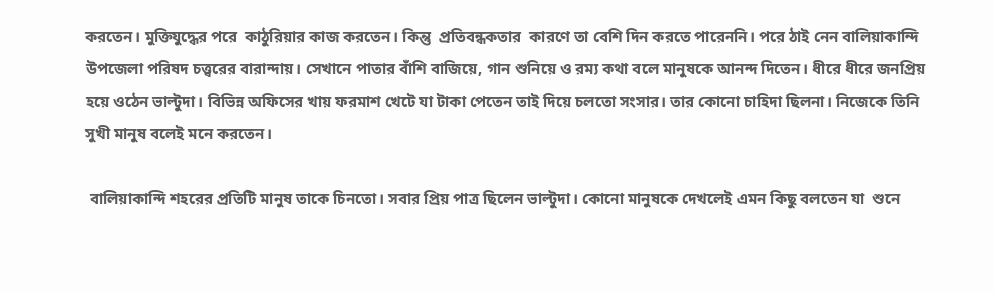করতেন। মুক্তিযুদ্ধের পরে  কাঠুরিয়ার কাজ করতেন। কিন্তু  প্রতিবন্ধকতার  কারণে তা বেশি দিন করতে পারেননি। পরে ঠাই নেন বালিয়াকান্দি উপজেলা পরিষদ চত্ত্বরের বারান্দায়। সেখানে পাতার বাঁশি বাজিয়ে, গান শুনিয়ে ও রম্য কথা বলে মানুষকে আনন্দ দিতেন। ধীরে ধীরে জনপ্রিয় হয়ে ওঠেন ভাল্টুদা। বিভিন্ন অফিসের খায় ফরমাশ খেটে যা টাকা পেতেন তাই দিয়ে চলতো সংসার। তার কোনো চাহিদা ছিলনা। নিজেকে তিনি সুখী মানুষ বলেই মনে করতেন।

 বালিয়াকান্দি শহরের প্রতিটি মানুষ তাকে চিনতো। সবার প্রিয় পাত্র ছিলেন ভাল্টুদা। কোনো মানুষকে দেখলেই এমন কিছু বলতেন যা  শুনে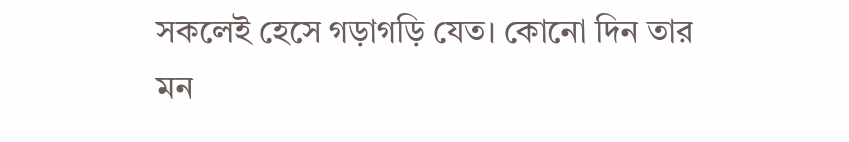সকলেই হেসে গড়াগড়ি যেত। কোনো দিন তার মন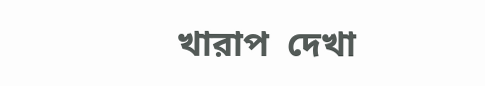খারাপ  দেখা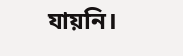যায়নি।